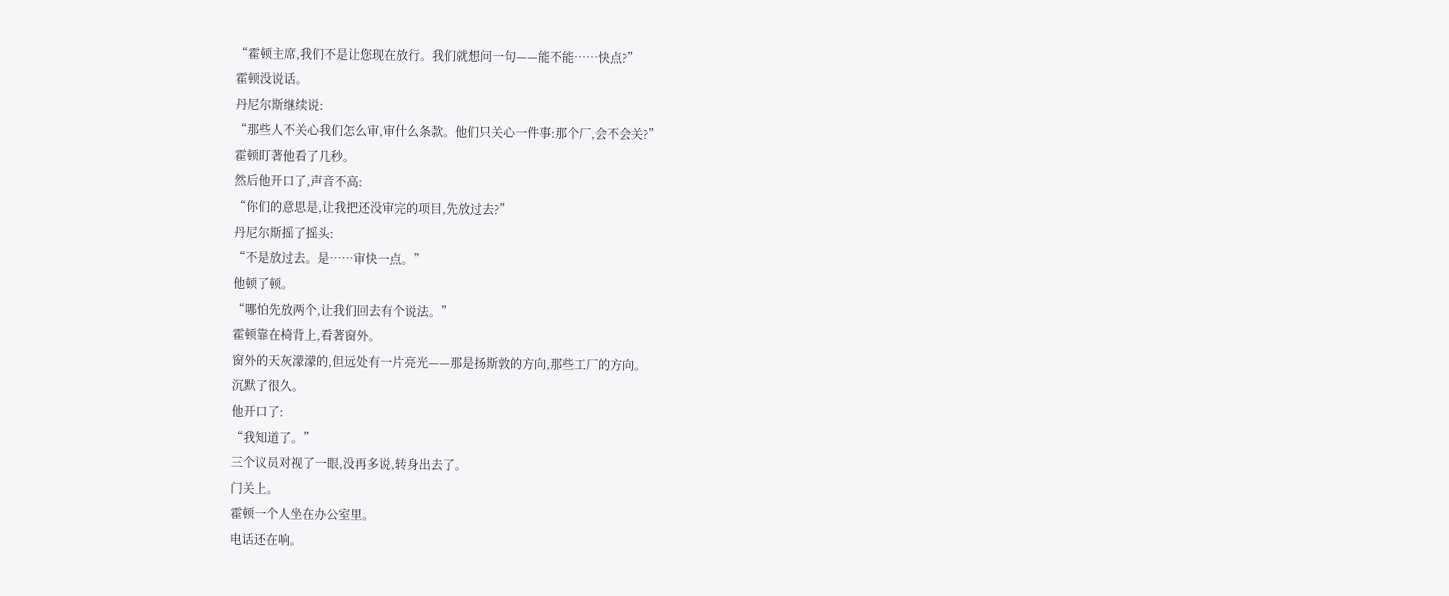“霍顿主席,我们不是让您现在放行。我们就想问一句——能不能……快点?”
霍顿没说话。
丹尼尔斯继续说:
“那些人不关心我们怎么审,审什么条款。他们只关心一件事:那个厂,会不会关?”
霍顿盯著他看了几秒。
然后他开口了,声音不高:
“你们的意思是,让我把还没审完的项目,先放过去?”
丹尼尔斯摇了摇头:
“不是放过去。是……审快一点。”
他顿了顿。
“哪怕先放两个,让我们回去有个说法。”
霍顿靠在椅背上,看著窗外。
窗外的天灰濛濛的,但远处有一片亮光——那是扬斯敦的方向,那些工厂的方向。
沉默了很久。
他开口了:
“我知道了。”
三个议员对视了一眼,没再多说,转身出去了。
门关上。
霍顿一个人坐在办公室里。
电话还在响。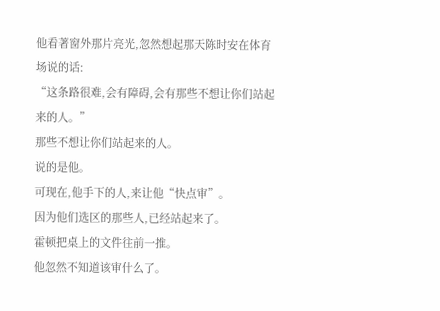他看著窗外那片亮光,忽然想起那天陈时安在体育场说的话:
“这条路很难,会有障碍,会有那些不想让你们站起来的人。”
那些不想让你们站起来的人。
说的是他。
可现在,他手下的人,来让他“快点审”。
因为他们选区的那些人,已经站起来了。
霍顿把桌上的文件往前一推。
他忽然不知道该审什么了。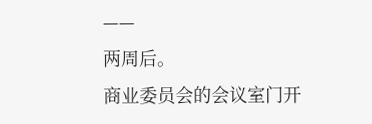——
两周后。
商业委员会的会议室门开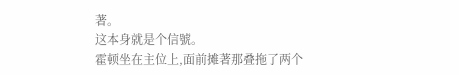著。
这本身就是个信號。
霍顿坐在主位上,面前摊著那叠拖了两个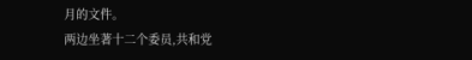月的文件。
两边坐著十二个委员,共和党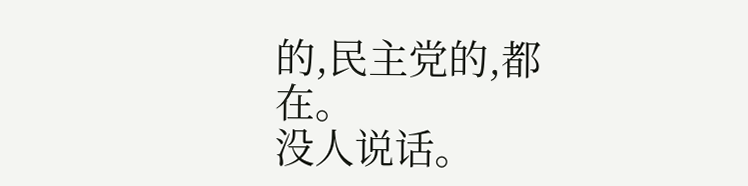的,民主党的,都在。
没人说话。